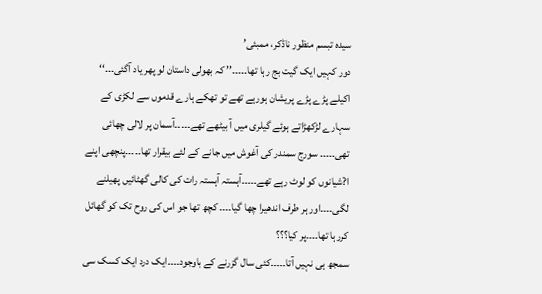سیدہ تبسم منظور ناڈکر، ممبئی’
دور کہیں ایک گیت بج رہا تھا۔۔۔۔۔’’ کہ بھولی داستان لو پھر یاد آگئی۔۔۔‘‘
اکیلے پڑے پڑے پریشان ہورہے تھے تو تھکے ہارے قدموں سے لکڑی کے سہارے لڑکھڑاتے ہوئے گیلری میں آ بیٹھے تھے۔۔۔۔۔آسمان پر لالی چھائی تھی۔۔۔۔۔ سورج سمندر کی آغوش میں جانے کے لئے بیقرار تھا۔۔۔۔۔پنچھی اپنے ا?شیانوں کو لوٹ رہے تھے۔۔۔۔۔آہستہ آہستہ رات کی کالی گھٹائیں پھیلنے لگی۔۔۔۔اور ہر طرف اندھیرا چھا گیا۔۔۔۔ کچھ تھا جو اس کی روح تک کو گھائل کررہا تھا۔۔۔۔پر کیا؟؟؟
سمجھ ہی نہیں آتا۔۔۔۔۔کئی سال گزرنے کے باوجود۔۔۔۔ایک درد ایک کسک سی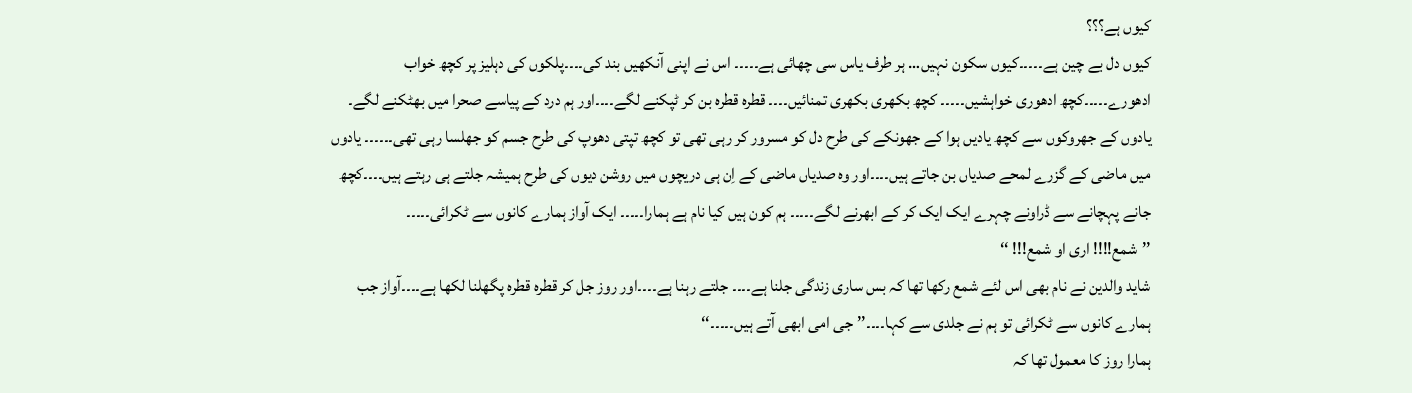کیوں ہے؟؟؟
کیوں دل بے چین ہے۔۔۔۔۔کیوں سکون نہیں… ہر طرف یاس سی چھائی ہے۔۔۔۔۔ اس نے اپنی آنکھیں بند کی۔۔۔۔پلکوں کی دہلیز پر کچھ خواب ادھورے۔۔۔۔۔کچھ ادھوری خواہشیں۔۔۔۔۔ کچھ بکھری بکھری تمنائیں۔۔۔۔ قطرہ قطرہ بن کر ٹپکنے لگے۔۔۔۔اور ہم درد کے پیاسے صحرا میں بھٹکنے لگے۔ یادوں کے جھروکوں سے کچھ یادیں ہوا کے جھونکے کی طرح دل کو مسرور کر رہی تھی تو کچھ تپتی دھوپ کی طرح جسم کو جھلسا رہی تھی۔۔۔۔۔۔ یادوں میں ماضی کے گزرے لمحے صدیاں بن جاتے ہیں۔۔۔۔اور وہ صدیاں ماضی کے اِن ہی دریچوں میں روشن دیوں کی طرح ہمیشہ جلتے ہی رہتے ہیں۔۔۔۔کچھ جانے پہچانے سے ڈراونے چہرے ایک ایک کر کے ابھرنے لگے۔۔۔۔۔ ہم کون ہیں کیا نام ہے ہمارا۔۔۔۔۔ ایک آواز ہمارے کانوں سے ٹکرائی۔۔۔۔۔
’’شمع!!!! اری او شمع!!! ‘‘
شاید والدین نے نام بھی اس لئے شمع رکھا تھا کہ بس ساری زندگی جلنا ہے۔۔۔۔ جلتے رہنا ہے۔۔۔۔اور روز جل کر قطرہ قطرہ پگھلنا لکھا ہے۔۔۔۔آواز جب ہمارے کانوں سے ٹکرائی تو ہم نے جلدی سے کہا۔۔۔۔’’جی امی ابھی آتے ہیں۔۔۔۔۔‘‘
ہمارا روز کا معمول تھا کہ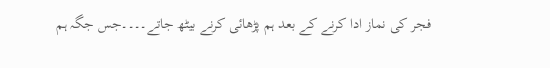فجر کی نماز ادا کرنے کے بعد ہم پڑھائی کرنے بیٹھ جاتے۔۔۔۔جس جگہ ہم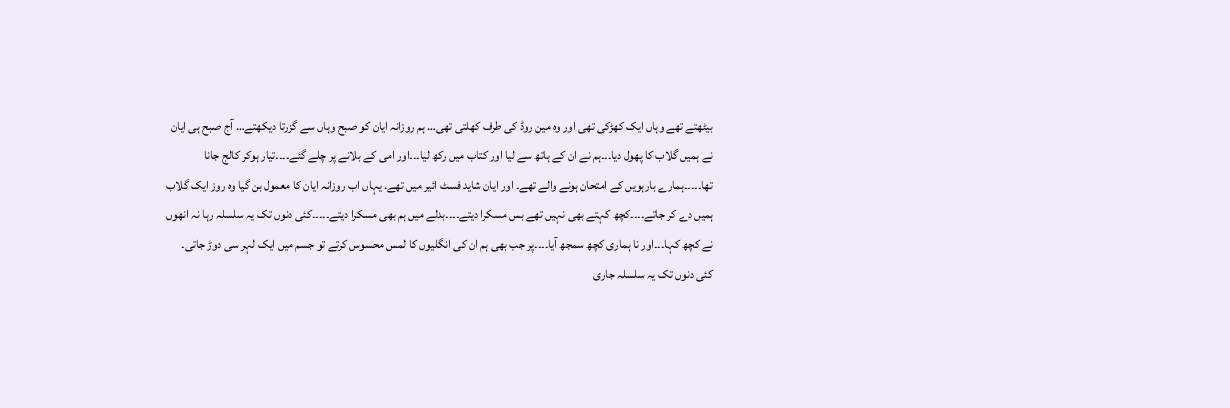بیٹھتے تھے وہاں ایک کھڑکی تھی اور وہ مین روڈ کی طرف کھلتی تھی… ہم روزانہ ایان کو صبح وہاں سے گزرتا دیکھتے… آج صبح ہی ایان نے ہمیں گلاب کا پھول دیا۔۔۔ہم نے ان کے ہاتھ سے لیا اور کتاب میں رکھ لیا۔۔۔اور امی کے بلانے پر چلے گئے۔۔۔۔تیار ہوکر کالج جانا تھا۔۔۔۔۔ہمارے بارہویں کے امتحان ہونے والے تھے۔ اور ایان شاید فسٹ ائیر میں تھے. یہاں اب روزانہ ایان کا معمول بن گیا وہ روز ایک گلاب ہمیں دے کر جاتے۔۔۔۔کچھ کہتے بھی نہیں تھے بس مسکرا دیتے۔۔۔۔بدلے میں ہم بھی مسکرا دیتے۔۔۔۔۔کئی دنوں تک یہ سلسلہ رہا نہ انھوں نے کچھ کہا۔۔۔اور نا ہماری کچھ سمجھ آیا۔۔۔۔پر جب بھی ہم ان کی انگلیوں کا لمس محسوس کرتے تو جسم میں ایک لہر سی دوڑ جاتی۔ کئی دنوں تک یہ سلسلہ جاری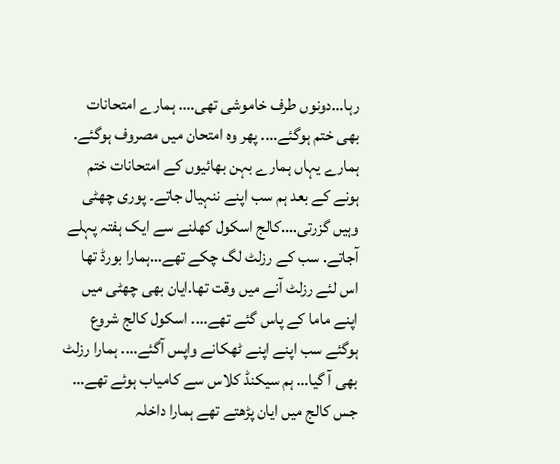رہا…دونوں طرف خاموشی تھی…. ہمارے امتحانات بھی ختم ہوگئے…. پھر وہ امتحان میں مصروف ہوگئے. ہمارے یہاں ہمارے بہن بھائیوں کے امتحانات ختم ہونے کے بعد ہم سب اپنے ننہیال جاتے۔ پوری چھٹی وہیں گزرتی….کالج اسکول کھلنے سے ایک ہفتہ پہلے آجاتے. سب کے رزلٹ لگ چکے تھے…ہمارا بورڈ تھا اس لئے رزلٹ آنے میں وقت تھا.ایان بھی چھٹی میں اپنے ماما کے پاس گئے تھے…. اسکول کالج شروع ہوگئے سب اپنے اپنے ٹھکانے واپس آگئے…. ہمارا رزلٹ بھی آ گیا… ہم سیکنڈ کلاس سے کامیاب ہوئے تھے… جس کالج میں ایان پڑھتے تھے ہمارا داخلہ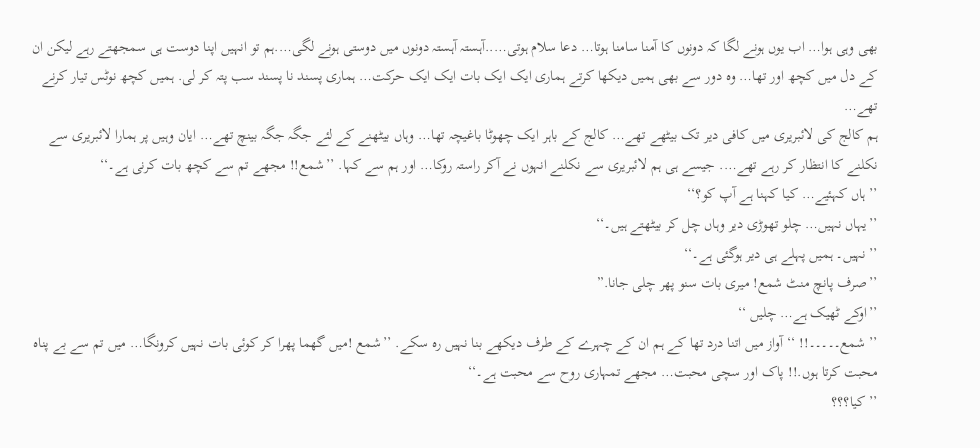بھی وہی ہوا… اب یوں ہونے لگا کہ دونوں کا آمنا سامنا ہوتا… دعا سلام ہوتی…..آہستہ آہستہ دونوں میں دوستی ہونے لگی….ہم تو انہیں اپنا دوست ہی سمجھتے رہے لیکن ان کے دل میں کچھ اور تھا… وہ دور سے بھی ہمیں دیکھا کرتے ہماری ایک ایک بات ایک ایک حرکت… ہماری پسند نا پسند سب پتہ کر لی. ہمیں کچھ نوٹس تیار کرنے تھے…
ہم کالج کی لائبریری میں کافی دیر تک بیٹھے تھے… کالج کے باہر ایک چھوٹا باغیچہ تھا… وہاں بیٹھنے کے لئے جگہ جگہ بینچ تھے… ایان وہیں پر ہمارا لائبریری سے نکلنے کا انتظار کر رہے تھے…. جیسے ہی ہم لائبریری سے نکلنے انہوں نے آکر راستہ روکا… اور ہم سے کہا. ’’شمع!! مجھے تم سے کچھ بات کرنی ہے۔‘‘
’’ ہاں کہئیے… کیا کہنا ہے آپ کو؟‘‘
’’یہاں نہیں… چلو تھوڑی دیر وہاں چل کر بیٹھتے ہیں۔‘‘
’’نہیں۔ ہمیں پہلے ہی دیر ہوگئی ہے۔‘‘
’’صرف پانچ منٹ شمع! میری بات سنو پھر چلی جانا.”
’’اوکے ٹھیک ہے… چلیں ‘‘
’’ شمع۔۔۔۔۔!! ‘‘آواز میں اتنا درد تھا کے ہم ان کے چہرے کے طرف دیکھے بنا نہیں رہ سکے. ’’شمع !میں گھما پھرا کر کوئی بات نہیں کرونگا… میں تم سے بے پناہ محبت کرتا ہوں.!! پاک اور سچی محبت… مجھے تمہاری روح سے محبت ہے۔‘‘
’’ کیا؟؟؟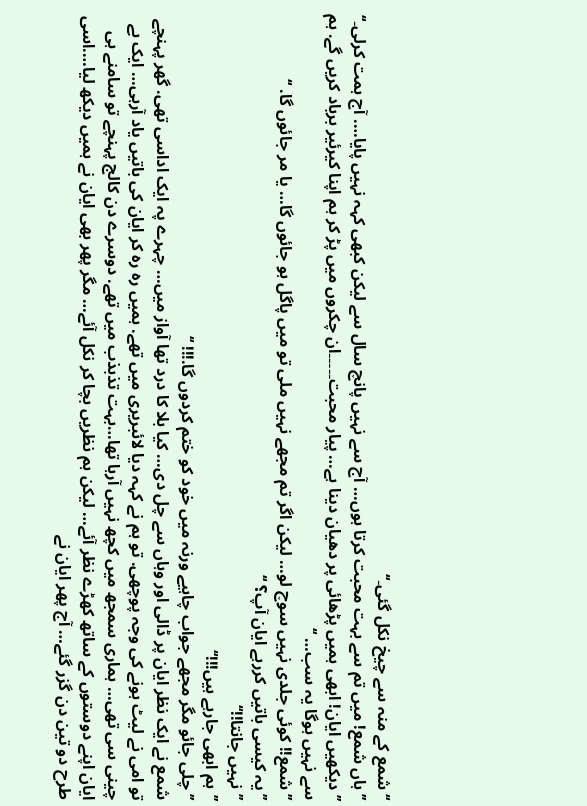‘‘شمع کے منہ سے چیخ نکل گئی۔‘‘
’’ہاں شمع! میں تم سے بہت محبت کرتا ہوں… آج سے نہیں پانچ سال سے لیکن کبھی کہہ نہیں پایا…. آج ہمت کرلی۔‘‘
’’دیکھیں ایان! ابھی ہمیں پڑھائی پر دھیان دینا ہے… پیار محبت۔۔۔۔۔ان چکروں میں پڑ کر ہم اپنا کیرئیر برباد کریں گے. ہم سے نہیں ہوگا یہ سب… ‘‘
’’شمع!! کوئی جلدی نہیں سوچ لو… لیکن اگر تم مجھے نہیں ملی تو میں پاگل ہو جائوں گا… یا مر جائوں گا. ‘‘
’’یہ کیسی باتیں کررہے ایان آپ؟ ‘‘
’’نہیں جانتا!!‘‘
’’ہم ابھی جارہے ہیں!!!‘‘
’’چلی جائو مگر مجھے جواب چاہیے ورنہ میں خود کو ختم کردوں گا.!!! ‘‘
شمع نے ایک نظر ایان پر ڈالی اور وہاں سے چل دی… کیا بلا کا درد تھا آواز میں… چہرے پہ ایک اداسی تھی. گھر پہنچے تو امی نے لیٹ ہونے کی وجہ پوچھی. تو ہم نے کہہ دیا لائبریری میں تھے. ہمیں رہ رہ کر ایان کی باتیں یاد آرہی… ایک بے چینی سی تھی… ہماری سمجھ میں کچھ نہیں آرہا تھا…بہت تذبذب میں تھے. دوسرے دن کالج پہنچے تو سامنے ہی ایان اپنے دوستوں کے ساتھ کھڑے نظر آئے… لیکن ہم نظریں بچا کر نکل آئے… مگر پھر بھی ایان نے ہمیں دیکھ لیا….اسی طرح دو تین دن گزر گئے… آج پھر ایان نے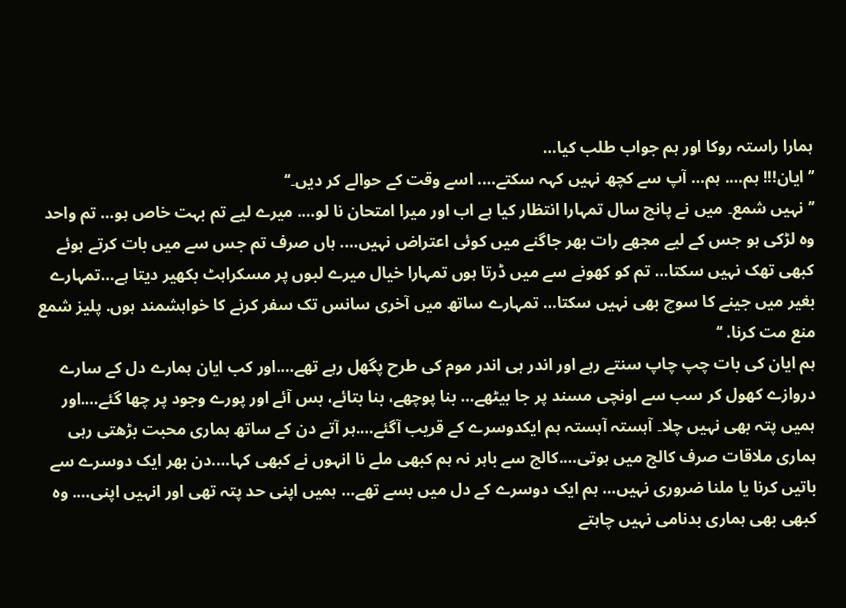ہمارا راستہ روکا اور ہم جواب طلب کیا…
’’ایان!!! ہم…. ہم… آپ سے کچھ نہیں کہہ سکتے…. اسے وقت کے حوالے کر دیں۔‘‘
’’نہیں شمع۔ میں نے پانچ سال تمہارا انتظار کیا ہے اب اور میرا امتحان نا لو…. میرے لیے تم بہت خاص ہو… تم واحد وہ لڑکی ہو جس کے لیے مجھے رات بھر جاگنے میں کوئی اعتراض نہیں…. ہاں صرف تم جس سے میں بات کرتے ہوئے کبھی تھک نہیں سکتا… تم کو کھونے سے میں ڈرتا ہوں تمہارا خیال میرے لبوں پر مسکراہٹ بکھیر دیتا ہے…تمہارے بغیر میں جینے کا سوچ بھی نہیں سکتا… تمہارے ساتھ میں آخری سانس تک سفر کرنے کا خواہشمند ہوں. پلیز شمع منع مت کرنا. ‘‘
ہم ایان کی بات چپ چاپ سنتے رہے اور اندر ہی اندر موم کی طرح پگھل رہے تھے….اور کب ایان ہمارے دل کے سارے دروازے کھول کر سب سے اونچی مسند پر جا بیٹھے… بنا پوچھے، بنا بتائے، بس آئے اور پورے وجود پر چھا گئے….اور ہمیں پتہ بھی نہیں چلا۔ آہستہ آہستہ ہم ایکدوسرے کے قریب آگئے….ہر آتے دن کے ساتھ ہماری محبت بڑھتی رہی ہماری ملاقات صرف کالج میں ہوتی….کالج سے باہر نہ ہم کبھی ملے نا انہوں نے کبھی کہا….دن بھر ایک دوسرے سے باتیں کرنا یا ملنا ضروری نہیں… ہم ایک دوسرے کے دل میں بسے تھے… ہمیں اپنی حد پتہ تھی اور انہیں اپنی…. وہ کبھی بھی ہماری بدنامی نہیں چاہتے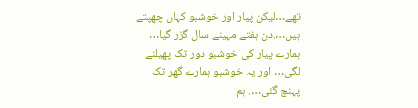تھے…لیکن پیار اور خوشبو کہاں چھپتے ہیں….دن ہفتے مہینے سال گزر گیا… ہمارے پیار کی خوشبو دور تک پھیلنے لگی… اور یہ خوشبو ہمارے گھر تک پہنچ گئی…. ہم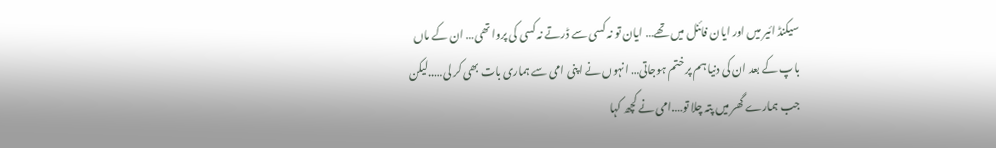سیکنڈ ائیر میں اور ایان فائنل میں تھے… ایان تو نہ کسی سے ڈرتے نہ کسی کی پروا تھی… ان کے ماں باپ کے بعد ان کی دنیا ہم پر ختم ہوجاتی… انہوں نے اپنی امی سے ہماری بات بھی کر لی…..لیکن جب ہمارے گھر میں پتہ چلا تو….امی نے کچھ کہا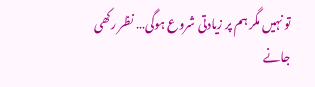تو نہیں مگر ہم پر زیادتی شروع ہوگی… نظر رکھی جانے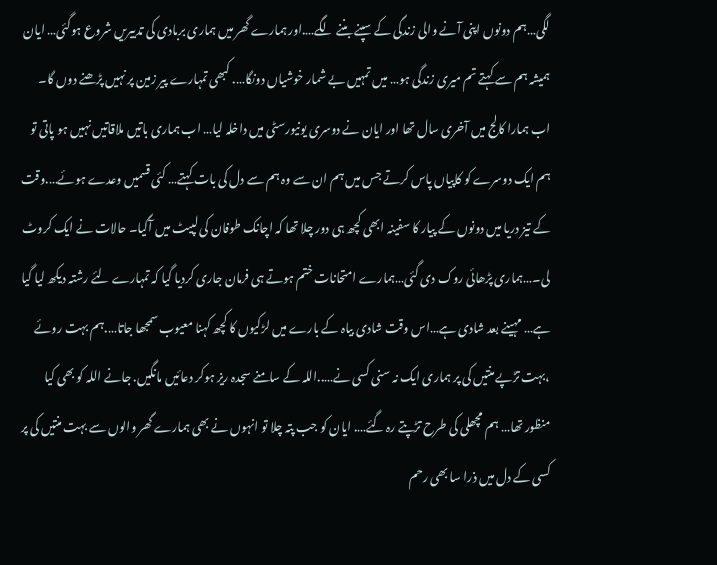لگی…ہم دونوں اپنی آنے والی زندگی کے سپنے بننے لگے….اور ہمارے گھر میں ہماری بربادی کی تدبیریں شروع ہوگئی… ایان ہمیشہ ہم سے کہتے تم میری زندگی ہو… میں تمہیں بے شمار خوشیاں دونگا…. کبھی تمہارے پیر زمین پر نہیں پڑھنے دوں گا۔
اب ہمارا کالج میں آخری سال تھا اور ایان نے دوسری یونیورسٹی میں داخلہ لیا… اب ہماری باتیں ملاقاتیں نہیں ہو پاتی تو ہم ایک دوسرے کو کاپیاں پاس کرتے جس میں ہم ان سے وہ ہم سے دل کی بات کہتے… کئی قسمیں وعدے ہوئے….وقت کے تیز دریا میں دونوں کے پیار کا سفینہ ابھی کچھ ہی دور چلا تھا کہ اچانک طوفان کی لپیٹ میں آگیا۔ حالات نے ایک کروٹ لی۔…ہماری پڑھائی روک دی گئی…ہمارے امتحانات ختم ہوتے ہی فرمان جاری کردیا گیا کہ تمہارے لئے رشتہ دیکھ لیا گیا ہے… مہینے بعد شادی ہے…اس وقت شادی بیاہ کے بارے میں لڑکیوں کا کچھ کہنا معیوب سمجھا جاتا….ہم بہت روئے ،بہت تڑپے منتیں کی پر ہماری ایک نہ سنی کسی نے…..اللہ کے سامنے سجدہ ریز ہوکر دعائیں مانگیں. جانے اللہ کو بھی کیا منظور تھا… ہم مچھلی کی طرح تڑپتے رہ گئے…. ایان کو جب پتہ چلا تو انہوں نے بھی ہمارے گھر والوں سے بہت منتیں کی پر کسی کے دل میں ذرا سا بھی رحم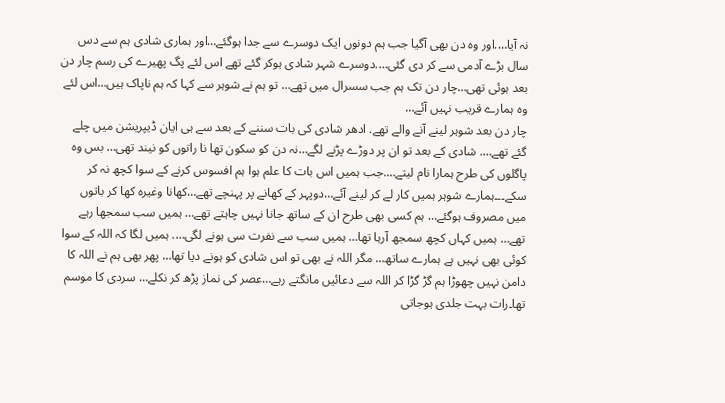نہ آیا….اور وہ دن بھی آگیا جب ہم دونوں ایک دوسرے سے جدا ہوگئے…اور ہماری شادی ہم سے دس سال بڑے آدمی سے کر دی گئی….دوسرے شہر شادی ہوکر گئے تھے اس لئے پگ پھیرے کی رسم چار دن بعد ہوئی تھی…چار دن تک ہم جب سسرال میں تھے… تو ہم نے شوہر سے کہا کہ ہم ناپاک ہیں…اس لئے وہ ہمارے قریب نہیں آئے…
چار دن بعد شوہر لینے آنے والے تھے. ادھر شادی کی بات سننے کے بعد سے ہی ایان ڈیپریشن میں چلے گئے تھے…. شادی کے بعد تو ان پر دوڑے پڑنے لگے…نہ دن کو سکون تھا نا راتوں کو نیند تھی… بس وہ پاگلوں کی طرح ہمارا نام لیتے….جب ہمیں اس بات کا علم ہوا ہم افسوس کرنے کے سوا کچھ نہ کر سکے۔۔۔ہمارے شوہر ہمیں کار لے کر لینے آئے…دوپہر کے کھانے پر پہنچے تھے…کھانا وغیرہ کھا کر باتوں میں مصروف ہوگئے… ہم کسی بھی طرح ان کے ساتھ جانا نہیں چاہتے تھے… ہمیں سب سمجھا رہے تھے… ہمیں کہاں کچھ سمجھ آرہا تھا… ہمیں سب سے نفرت سی ہونے لگی…. ہمیں لگا کہ اللہ کے سوا کوئی بھی نہیں ہے ہمارے ساتھ… مگر اللہ نے بھی تو اس شادی کو ہونے دیا تھا… پھر بھی ہم نے اللہ کا دامن نہیں چھوڑا ہم گڑ گڑا کر اللہ سے دعائیں مانگتے رہے…عصر کی نماز پڑھ کر نکلے… سردی کا موسم تھا۔رات بہت جلدی ہوجاتی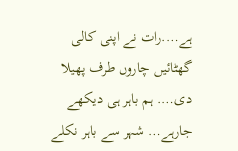ہے….رات نے اپنی کالی گھٹائیں چاروں طرف پھیلا دی…. ہم باہر ہی دیکھے جارہے… شہر سے باہر نکلے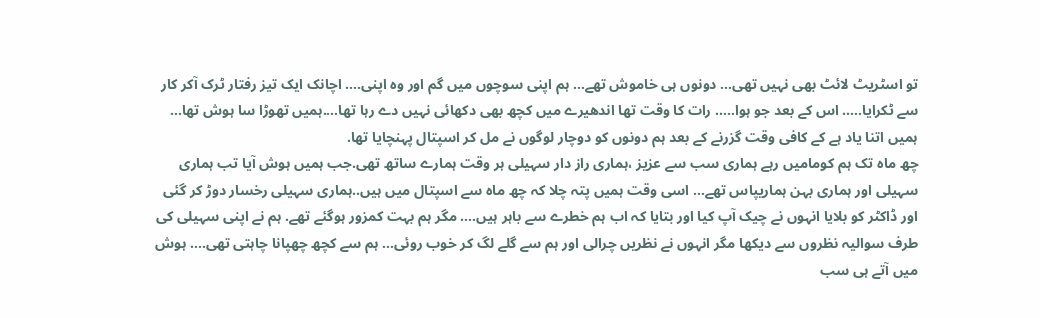تو اسٹریٹ لائٹ بھی نہیں تھی… دونوں ہی خاموش تھے… ہم اپنی سوچوں میں گم اور وہ اپنی…. اچانک ایک تیز رفتار ٹرک آکر کار سے ٹکرایا….. اس کے بعد جو ہوا….. رات کا وقت تھا اندھیرے میں کچھ بھی دکھائی نہیں دے رہا تھا….ہمیں تھوڑا سا ہوش تھا… ہمیں اتنا یاد ہے کے کافی وقت گزرنے کے بعد ہم دونوں کو دوچار لوگوں نے مل کر اسپتال پہنچایا تھا.
چھ ماہ تک ہم کومامیں رہے ہماری سب سے عزیز ،ہماری راز دار سہیلی ہر وقت ہمارے ساتھ تھی.جب ہمیں ہوش آیا تب ہماری سہیلی اور ہماری بہن ہماریپاس تھے… اسی وقت ہمیں پتہ چلا کہ چھ ماہ سے اسپتال میں ہیں..ہماری سہیلی رخسار دوڑ کر گئی اور ڈاکٹر کو بلایا انہوں نے چیک آپ کیا اور بتایا کہ اب ہم خطرے سے باہر ہیں…. مگر ہم بہت کمزور ہوگئے تھے. ہم نے اپنی سہیلی کی طرف سوالیہ نظروں سے دیکھا مگر انہوں نے نظریں چرالی اور ہم سے گلے لگ کر خوب روئی… ہم سے کچھ چھپانا چاہتی تھی…. ہوش میں آتے ہی سب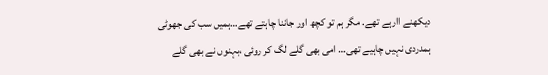دیکھنے اارہے تھے. مگر ہم تو کچھ اور جاننا چاہتے تھے…ہمیں سب کی جھوٹی ہمدردی نہیں چاہیے تھی… امی بھی گلے لگ کر روئی ،بہنوں نے بھی گلے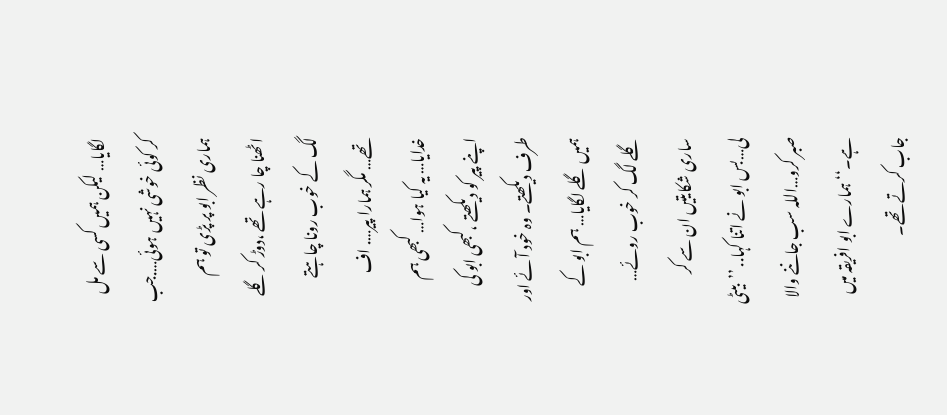لگایا… لیکن ہمیں کسی سے مل کر کوئی خوشی نہیں ہوئی….جب ہماری نظر ابو پر پڑی تو ہم اٹھنا چا رہے تھے ،دوڑ کر گلے لگ کے خوب رونا چاہتے تھے… مگر ہمارا پیر…. اف خدایا… یہ کیا ہوا… کبھی ہم اپنے پیر کو دیکھتے ،کبھی ابو کی طرف دیکھتے۔ وہ خود آئے اور ہمیں گلے لگایا… ہم ابو کے گلے لگ کر خوب روئے… ساری شکایتیں ان سے کر لی…بس ابو نے اتنا کہا.. ’’بیٹی صبر کرو…اللہ سب جاننے والا ہے۔‘‘ ہمارے ابو افریقہ میں جاب کرتے تھے۔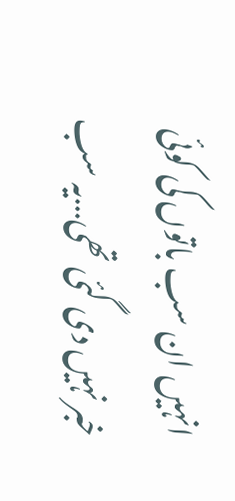انہیں ان سب باتوں کی کوئی خبر نہیں دی گئی تھی…یہ سب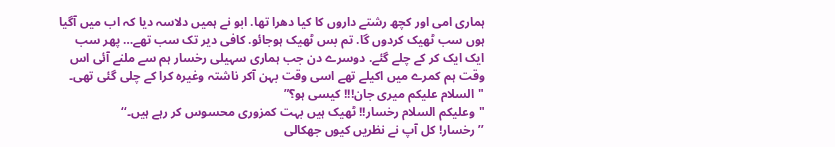ہماری امی اور کچھ رشتے داروں کا کیا دھرا تھا. ابو نے ہمیں دلاسہ دیا کہ اب میں آگیا ہوں سب ٹھیک کردوں گا. تم بس ٹھیک ہوجائو. کافی دیر تک سب تھے… پھر سب ایک ایک کر کے چلے گئے. دوسرے دن جب ہماری سہیلی رخسار ہم سے ملنے آئی اس وقت ہم کمرے میں اکیلے تھے اسی وقت بہن آکر ناشتہ وغیرہ کرا کے چلی گئی تھی۔
"السلام علیکم میری جان!!! کیسی ہو؟”
"وعلیکم السلام رخسار!! ٹھیک ہیں بہت کمزوری محسوس کر رہے ہیں۔‘‘
’’ رخسار! کل آپ نے نظریں کیوں جھکالی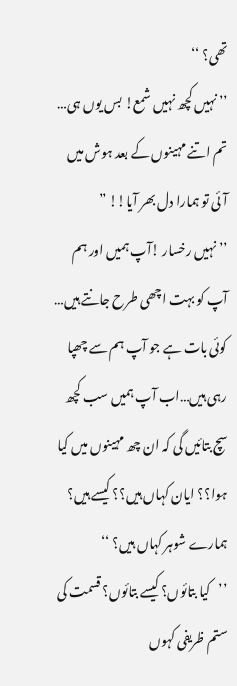تھی؟ ‘‘
’’نہیں کچھ نہیں شمع! بس یوں ہی… تم اتنے مہینوں کے بعد ہوش میں آئی تو ہمارا دل بھر آیا!! ”
’’ نہیں رخسار !آپ ہمیں اور ہم آپ کو بہت اچھی طرح جانتے ہیں… کوئی بات ہے جو آپ ہم سے چھپا رہی ہیں…اب آپ ہمیں سب کچھ سچ بتائیں گی کہ ان چھ مہینوں میں کیا ہوا؟؟ ایان کہاں ہیں؟؟ کیسے ہیں؟ ہمارے شوہر کہاں ہیں؟ ‘‘
’’کیا بتائوں؟ کیسے بتائوں؟ قسمت کی ستم ظریفی کہوں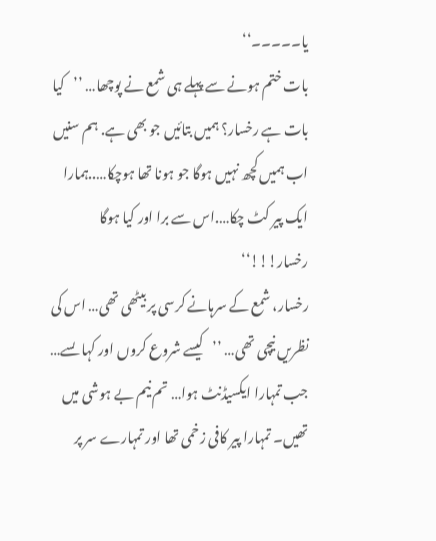یا۔۔۔۔۔‘‘
بات ختم ہونے سے پہلے ہی شمع نے پوچھا… ’’کیا بات ہے رخسار؟ ہمیں بتائیں جو بھی ہے. ہم سنیں اب ہمیں کچھ نہیں ہوگا جو ہونا تھا ہوچکا…..ہمارا ایک پیر کٹ چکا….اس سے برا اور کیا ہوگا رخسار!!!‘‘
رخسار، شمع کے سرہانے کرسی پر بیٹھی تھی… اس کی نظریں نیچی تھی… ’’کیسے شروع کروں اور کہا ںسے… جب تمہارا ایکسیڈنٹ ہوا… تم نیم بے ہوشی میں تھیں۔ تمہارا پیر کافی زخمی تھا اور تمہارے سر پر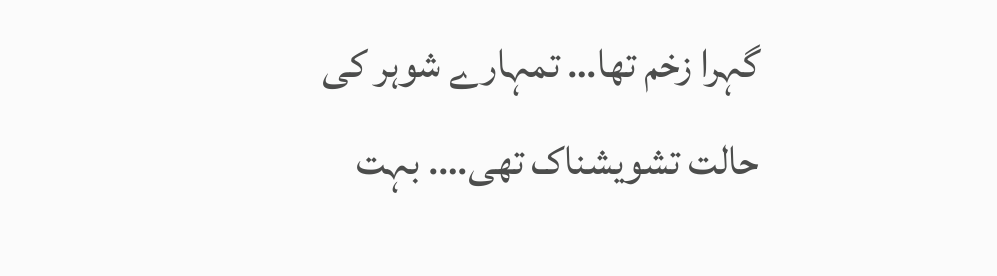گہرا زخم تھا… تمہارے شوہر کی حالت تشویشناک تھی…. بہت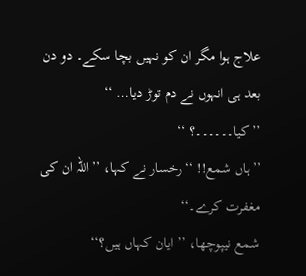علاج ہوا مگر ان کو نہیں بچا سکے۔ دو دن بعد ہی انہوں نے دم توڑ دیا… ‘‘
’’کیا۔۔۔۔۔۔؟ ‘‘
’’ہاں شمع!! ‘‘رخسار نے کہا، ’’اللہ ان کی مغفرت کرے۔‘‘
شمع نیپوچھا، ’’ ایان کہاں ہیں؟‘‘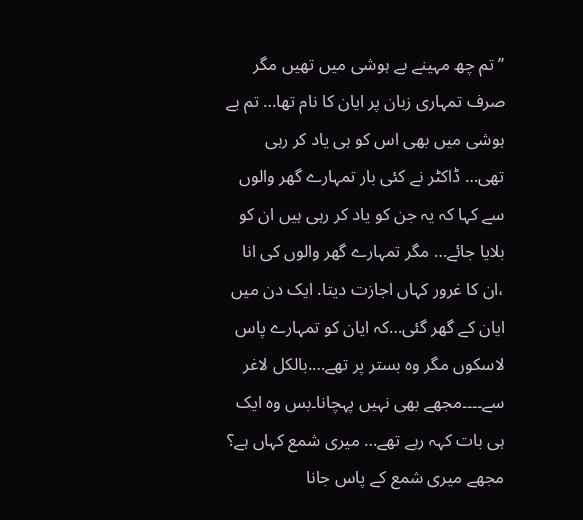’’ تم چھ مہینے بے ہوشی میں تھیں مگر صرف تمہاری زبان پر ایان کا نام تھا… تم بے ہوشی میں بھی اس کو ہی یاد کر رہی تھی… ڈاکٹر نے کئی بار تمہارے گھر والوں سے کہا کہ یہ جن کو یاد کر رہی ہیں ان کو بلایا جائے… مگر تمہارے گھر والوں کی انا ،ان کا غرور کہاں اجازت دیتا. ایک دن میں ایان کے گھر گئی…کہ ایان کو تمہارے پاس لاسکوں مگر وہ بستر پر تھے….بالکل لاغر سے۔۔۔۔مجھے بھی نہیں پہچانا۔بس وہ ایک ہی بات کہہ رہے تھے… میری شمع کہاں ہے؟ مجھے میری شمع کے پاس جانا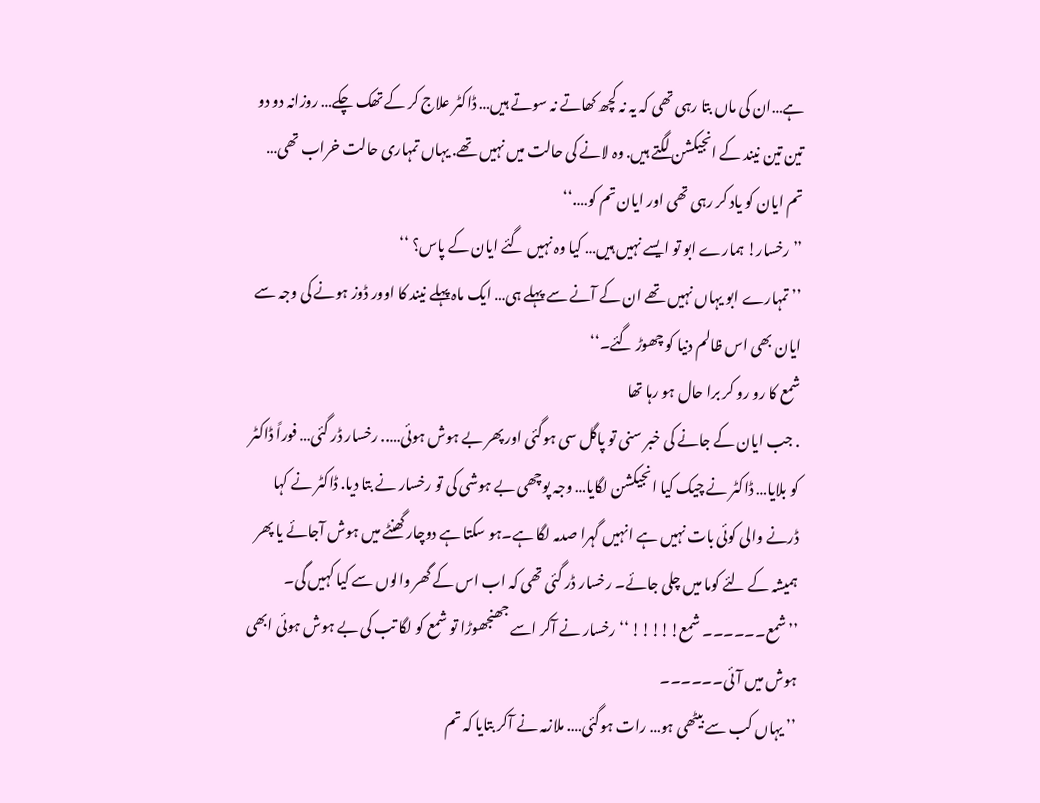ہے…ان کی ماں بتا رہی تھی کہ یہ نہ کچھ کھاتے نہ سوتے ہیں… ڈاکٹر علاج کر کے تھک چکے… روزانہ دو دو تین تین نیند کے انجیکشن لگتے ہیں. وہ لانے کی حالت میں نہیں تھے. یہاں تمہاری حالت خراب تھی… تم ایان کو یاد کر رہی تھی اور ایان تم کو….‘‘
’’رخسار! ہمارے ابو تو ایسے نہیں ہیں… کیا وہ نہیں گئے ایان کے پاس؟ ‘‘
’’ تمہارے ابو یہاں نہیں تھے ان کے آنے سے پہلے ہی… ایک ماہ پہلے نیند کا اوور ڈوز ہونے کی وجہ سے ایان بھی اس ظالم دنیا کو چھوڑ گئے۔‘‘
شمع کا رو رو کر برا حال ہو رہا تھا
. جب ایان کے جانے کی خبر سنی تو پاگل سی ہوگئی اور پھر بے ہوش ہوئی….. رخسار ڈر گئی… فوراً ڈاکٹر کو بلایا… ڈاکٹر نے چیک کیا انجیکشن لگایا… وجہ پوچھی بے ہوشی کی تو رخسار نے بتا دیا. ڈاکٹر نے کہا ڈرنے والی کوئی بات نہیں ہے انہیں گہرا صدمہ لگا ہے۔ہو سکتا ہے دوچار گھنٹے میں ہوش آجائے یا پھر ہمیشہ کے لئے کوما میں چلی جائے۔ رخسار ڈر گئی تھی کہ اب اس کے گھر والوں سے کیا کہیں گی۔
’’شمع۔۔۔۔۔۔ شمع!!!!! ‘‘رخسار نے آکر اسے جھنجھوڑا تو شمع کو لگا تب کی بے ہوش ہوئی ابھی ہوش میں آئی۔۔۔۔۔۔
’’ یہاں کب سے بیٹھی ہو… رات ہوگئی…. ملازمہ نے آکر بتایا کہ تم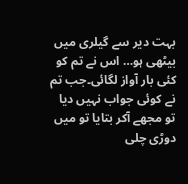بہت دیر سے گیلری میں بیٹھی ہو… اس نے تم کو کئی بار آواز لگائی۔جب تم نے کوئی جواب نہیں دیا تو مجھے آکر بتایا تو میں دوڑی چلی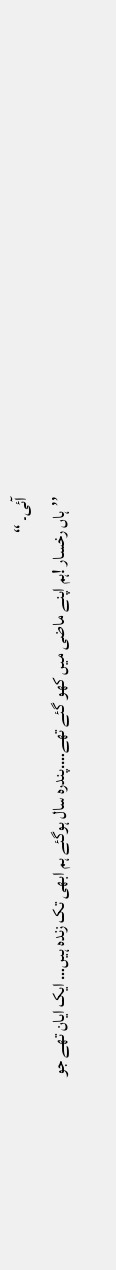آئی۔ ‘‘
’’ہاں رخسار !ہم اپنے ماضی میں کھو گئے تھے….پندرہ سال ہوگئے ہم ابھی تک زندہ ہیں… ایک ایان تھے جو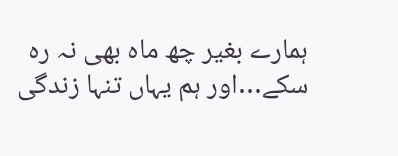ہمارے بغیر چھ ماہ بھی نہ رہ سکے…اور ہم یہاں تنہا زندگی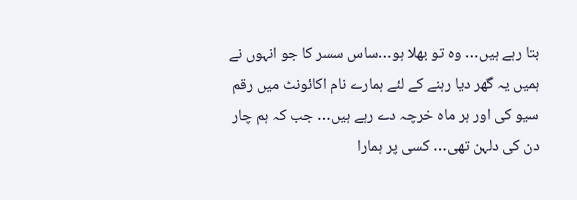بتا رہے ہیں… وہ تو بھلا ہو…ساس سسر کا جو انہوں نے ہمیں یہ گھر دیا رہنے کے لئے ہمارے نام اکائونٹ میں رقم سیو کی اور ہر ماہ خرچہ دے رہے ہیں… جب کہ ہم چار دن کی دلہن تھی… کسی پر ہمارا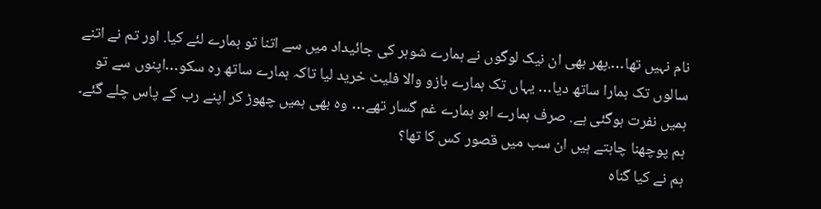نام نہیں تھا….پھر بھی ان نیک لوگوں نے ہمارے شوہر کی جائیداد میں سے اتنا تو ہمارے لئے کیا. اور تم نے اتنے سالوں تک ہمارا ساتھ دیا… یہاں تک ہمارے بازو والا فلیٹ خرید لیا تاکہ ہمارے ساتھ رہ سکو…اپنوں سے تو ہمیں نفرت ہوگئی ہے. صرف ہمارے ابو ہمارے غم گسار تھے… وہ بھی ہمیں چھوڑ کر اپنے رب کے پاس چلے گئے۔
ہم پوچھنا چاہتے ہیں ان سب میں قصور کس کا تھا؟
ہم نے کیا گناہ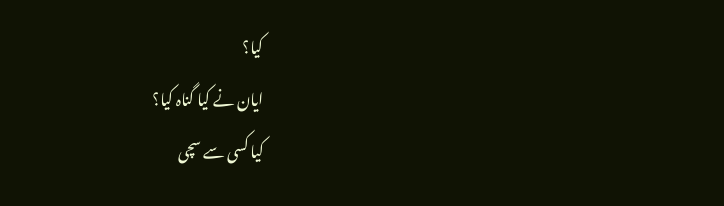کیا؟
ایان نے کیا گناہ کیا؟
کیا کسی سے سچی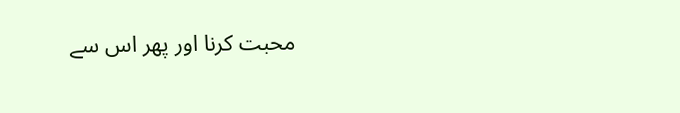محبت کرنا اور پھر اس سے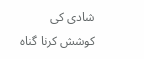شادی کی کوشش کرنا گناہ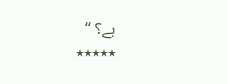ہے؟ ‘‘
٭٭٭٭٭